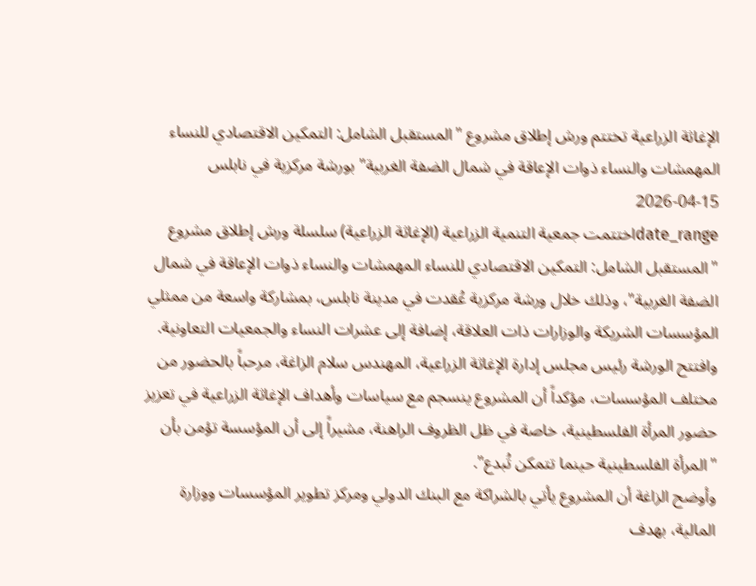الإغاثة الزراعية تختتم ورش إطلاق مشروع "المستقبل الشامل: التمكين الاقتصادي للنساء المهمشات والنساء ذوات الإعاقة في شمال الضفة الغربية" بورشة مركزية في نابلس
2026-04-15
date_rangeاختتمت جمعية التنمية الزراعية (الإغاثة الزراعية) سلسلة ورش إطلاق مشروع "المستقبل الشامل: التمكين الاقتصادي للنساء المهمشات والنساء ذوات الإعاقة في شمال الضفة الغربية"، وذلك خلال ورشة مركزية عُقدت في مدينة نابلس، بمشاركة واسعة من ممثلي المؤسسات الشريكة والوزارات ذات العلاقة، إضافة إلى عشرات النساء والجمعيات التعاونية.
وافتتح الورشة رئيس مجلس إدارة الإغاثة الزراعية، المهندس سلام الزاغة، مرحباً بالحضور من مختلف المؤسسات، مؤكداً أن المشروع ينسجم مع سياسات وأهداف الإغاثة الزراعية في تعزيز حضور المرأة الفلسطينية، خاصة في ظل الظروف الراهنة، مشيراً إلى أن المؤسسة تؤمن بأن "المرأة الفلسطينية حينما تتمكن تُبدع".
وأوضح الزاغة أن المشروع يأتي بالشراكة مع البنك الدولي ومركز تطوير المؤسسات ووزارة المالية، بهدف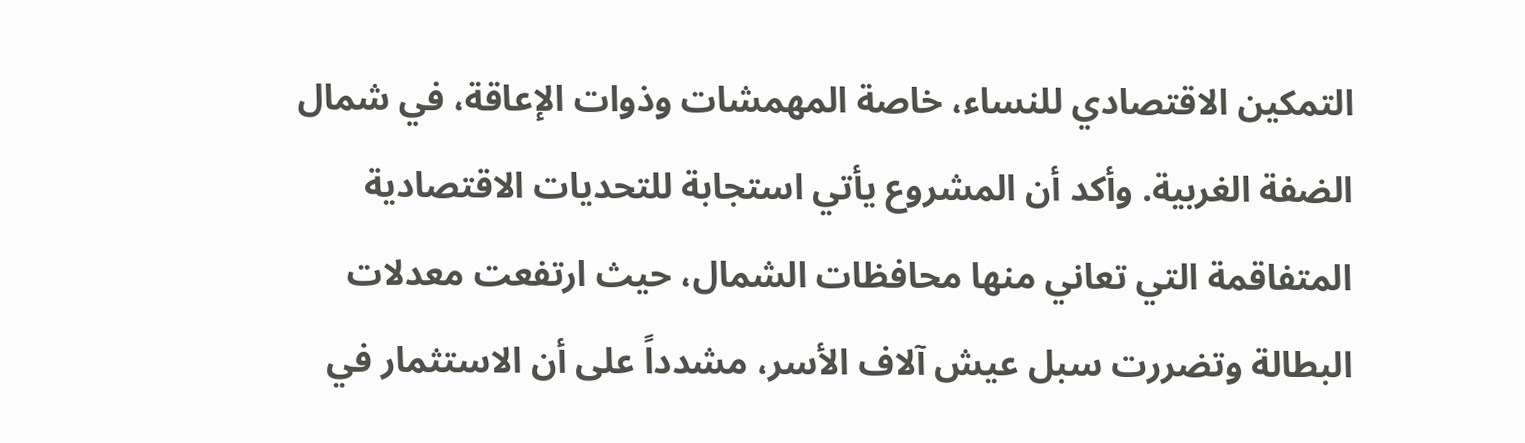التمكين الاقتصادي للنساء، خاصة المهمشات وذوات الإعاقة، في شمال الضفة الغربية. وأكد أن المشروع يأتي استجابة للتحديات الاقتصادية المتفاقمة التي تعاني منها محافظات الشمال، حيث ارتفعت معدلات البطالة وتضررت سبل عيش آلاف الأسر، مشدداً على أن الاستثمار في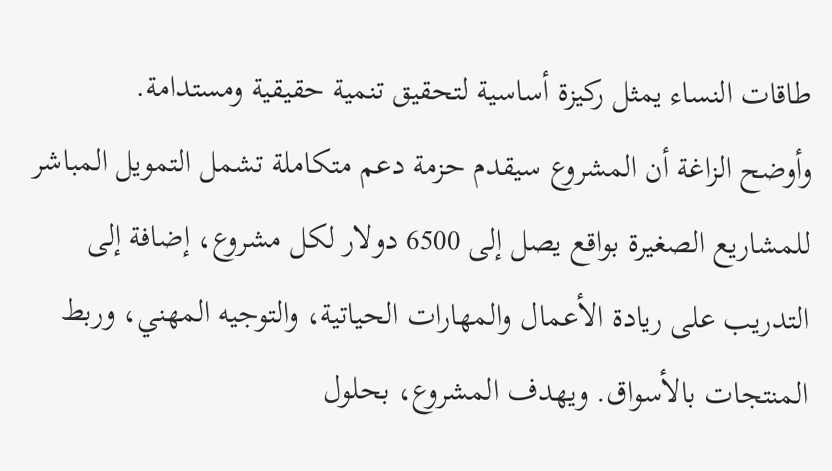طاقات النساء يمثل ركيزة أساسية لتحقيق تنمية حقيقية ومستدامة.
وأوضح الزاغة أن المشروع سيقدم حزمة دعم متكاملة تشمل التمويل المباشر للمشاريع الصغيرة بواقع يصل إلى 6500 دولار لكل مشروع، إضافة إلى التدريب على ريادة الأعمال والمهارات الحياتية، والتوجيه المهني، وربط المنتجات بالأسواق. ويهدف المشروع، بحلول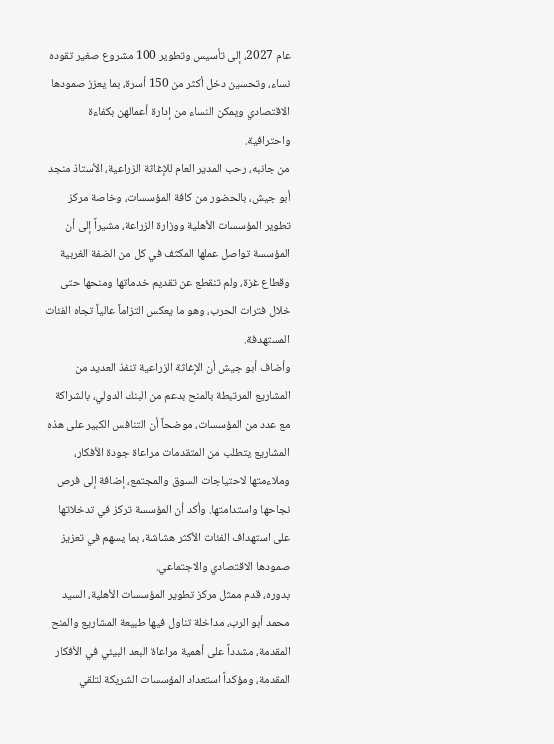عام 2027، إلى تأسيس وتطوير 100 مشروع صغير تقوده نساء، وتحسين دخل أكثر من 150 أسرة، بما يعزز صمودها الاقتصادي ويمكن النساء من إدارة أعمالهن بكفاءة واحترافية.
من جانبه، رحب المدير العام للإغاثة الزراعية، الأستاذ منجد أبو جيش، بالحضور من كافة المؤسسات، وخاصة مركز تطوير المؤسسات الأهلية ووزارة الزراعة، مشيراً إلى أن المؤسسة تواصل عملها المكثف في كل من الضفة الغربية وقطاع غزة، ولم تنقطع عن تقديم خدماتها ومنحها حتى خلال فترات الحرب، وهو ما يعكس التزاماً عالياً تجاه الفئات المستهدفة.
وأضاف أبو جيش أن الإغاثة الزراعية تنفذ العديد من المشاريع المرتبطة بالمنح بدعم من البنك الدولي، بالشراكة مع عدد من المؤسسات، موضحاً أن التنافس الكبير على هذه المشاريع يتطلب من المتقدمات مراعاة جودة الأفكار، وملاءمتها لاحتياجات السوق والمجتمع، إضافة إلى فرص نجاحها واستدامتها. وأكد أن المؤسسة تركز في تدخلاتها على استهداف الفئات الأكثر هشاشة، بما يسهم في تعزيز صمودها الاقتصادي والاجتماعي.
بدوره، قدم ممثل مركز تطوير المؤسسات الأهلية، السيد محمد أبو الرب، مداخلة تناول فيها طبيعة المشاريع والمنح المقدمة، مشدداً على أهمية مراعاة البعد البيئي في الأفكار المقدمة، ومؤكداً استعداد المؤسسات الشريكة لتلقي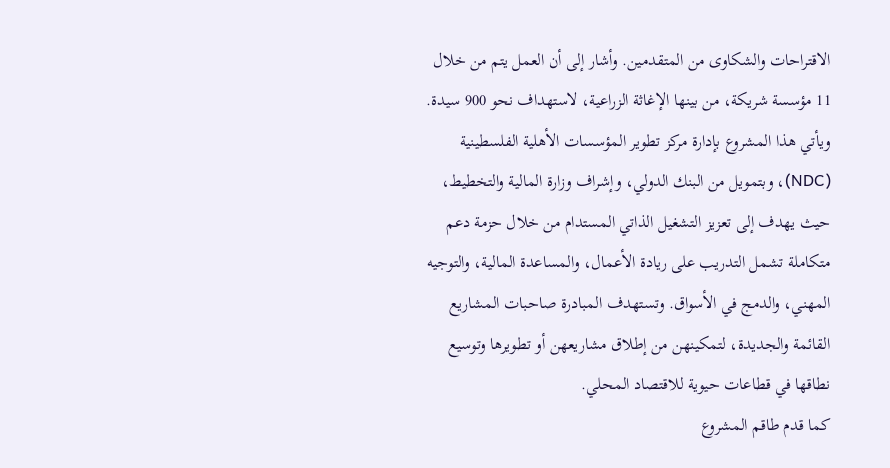الاقتراحات والشكاوى من المتقدمين. وأشار إلى أن العمل يتم من خلال 11 مؤسسة شريكة، من بينها الإغاثة الزراعية، لاستهداف نحو 900 سيدة.
ويأتي هذا المشروع بإدارة مركز تطوير المؤسسات الأهلية الفلسطينية (NDC)، وبتمويل من البنك الدولي، وإشراف وزارة المالية والتخطيط، حيث يهدف إلى تعزيز التشغيل الذاتي المستدام من خلال حزمة دعم متكاملة تشمل التدريب على ريادة الأعمال، والمساعدة المالية، والتوجيه المهني، والدمج في الأسواق. وتستهدف المبادرة صاحبات المشاريع القائمة والجديدة، لتمكينهن من إطلاق مشاريعهن أو تطويرها وتوسيع نطاقها في قطاعات حيوية للاقتصاد المحلي.
كما قدم طاقم المشروع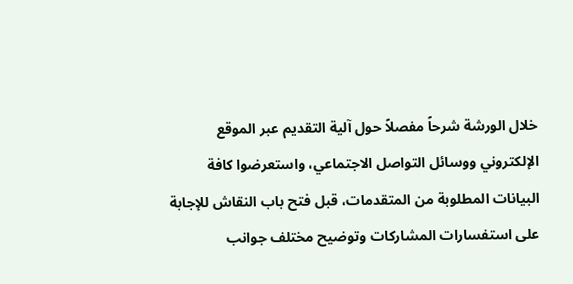خلال الورشة شرحاً مفصلاً حول آلية التقديم عبر الموقع الإلكتروني ووسائل التواصل الاجتماعي، واستعرضوا كافة البيانات المطلوبة من المتقدمات، قبل فتح باب النقاش للإجابة على استفسارات المشاركات وتوضيح مختلف جوانب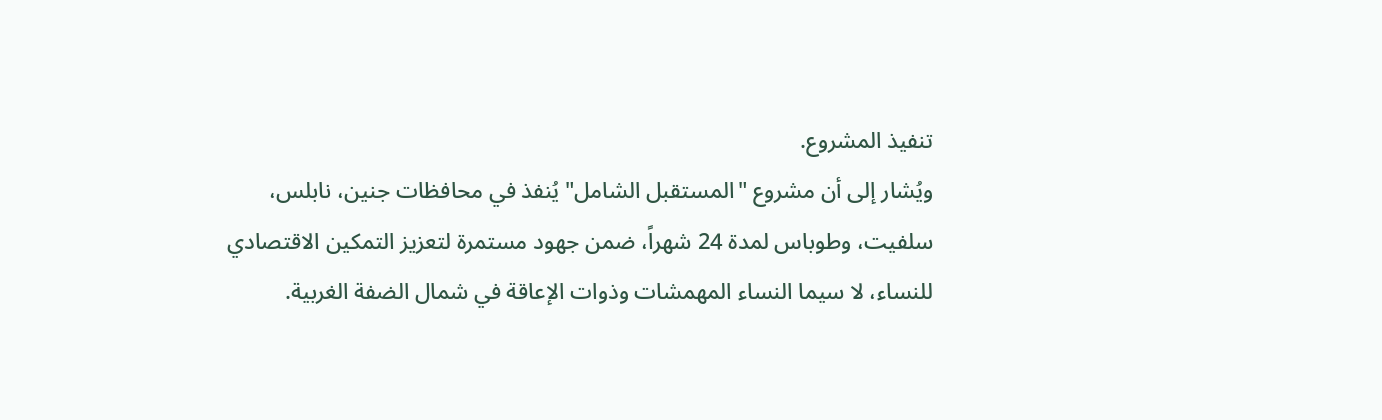تنفيذ المشروع.
ويُشار إلى أن مشروع "المستقبل الشامل" يُنفذ في محافظات جنين، نابلس، سلفيت، وطوباس لمدة 24 شهراً، ضمن جهود مستمرة لتعزيز التمكين الاقتصادي للنساء، لا سيما النساء المهمشات وذوات الإعاقة في شمال الضفة الغربية.